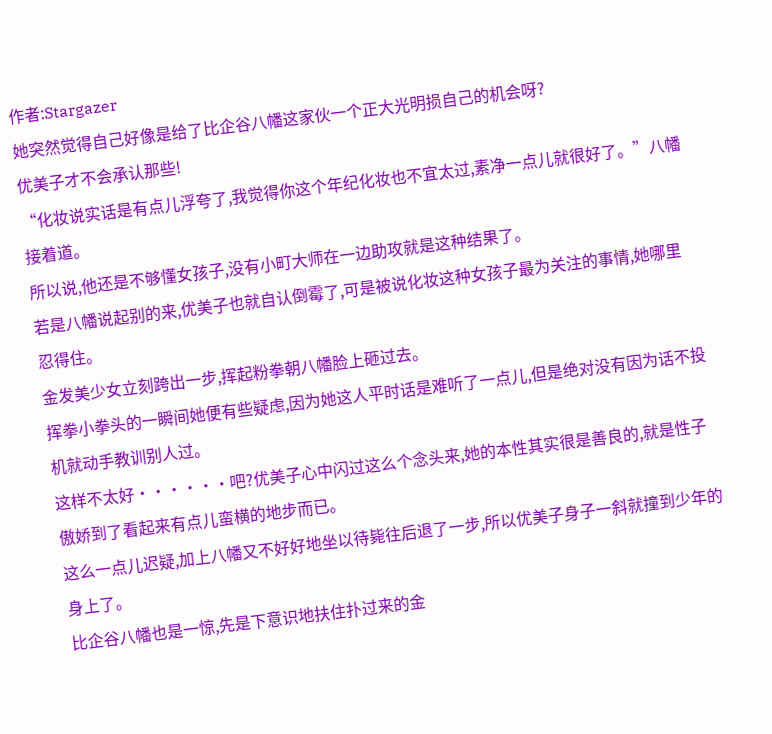作者:Stargazer
她突然觉得自己好像是给了比企谷八幡这家伙一个正大光明损自己的机会呀?
优美子才不会承认那些!
“化妆说实话是有点儿浮夸了,我觉得你这个年纪化妆也不宜太过,素净一点儿就很好了。”八幡接着道。
所以说,他还是不够懂女孩子,没有小町大师在一边助攻就是这种结果了。
若是八幡说起别的来,优美子也就自认倒霉了,可是被说化妆这种女孩子最为关注的事情,她哪里忍得住。
金发美少女立刻跨出一步,挥起粉拳朝八幡脸上砸过去。
挥拳小拳头的一瞬间她便有些疑虑,因为她这人平时话是难听了一点儿,但是绝对没有因为话不投机就动手教训别人过。
这样不太好······吧?优美子心中闪过这么个念头来,她的本性其实很是善良的,就是性子傲娇到了看起来有点儿蛮横的地步而已。
这么一点儿迟疑,加上八幡又不好好地坐以待毙往后退了一步,所以优美子身子一斜就撞到少年的身上了。
比企谷八幡也是一惊,先是下意识地扶住扑过来的金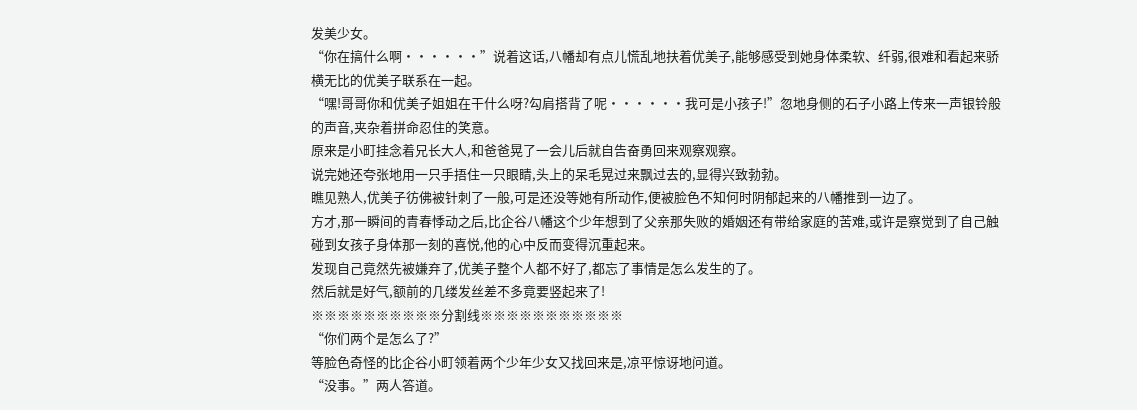发美少女。
“你在搞什么啊······”说着这话,八幡却有点儿慌乱地扶着优美子,能够感受到她身体柔软、纤弱,很难和看起来骄横无比的优美子联系在一起。
“嘿!哥哥你和优美子姐姐在干什么呀?勾肩搭背了呢······我可是小孩子!”忽地身侧的石子小路上传来一声银铃般的声音,夹杂着拼命忍住的笑意。
原来是小町挂念着兄长大人,和爸爸晃了一会儿后就自告奋勇回来观察观察。
说完她还夸张地用一只手捂住一只眼睛,头上的呆毛晃过来飘过去的,显得兴致勃勃。
瞧见熟人,优美子彷佛被针刺了一般,可是还没等她有所动作,便被脸色不知何时阴郁起来的八幡推到一边了。
方才,那一瞬间的青春悸动之后,比企谷八幡这个少年想到了父亲那失败的婚姻还有带给家庭的苦难,或许是察觉到了自己触碰到女孩子身体那一刻的喜悦,他的心中反而变得沉重起来。
发现自己竟然先被嫌弃了,优美子整个人都不好了,都忘了事情是怎么发生的了。
然后就是好气,额前的几缕发丝差不多竟要竖起来了!
※※※※※※※※※※分割线※※※※※※※※※※※
“你们两个是怎么了?”
等脸色奇怪的比企谷小町领着两个少年少女又找回来是,凉平惊讶地问道。
“没事。”两人答道。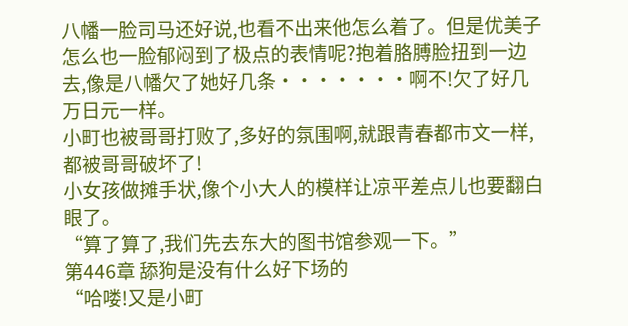八幡一脸司马还好说,也看不出来他怎么着了。但是优美子怎么也一脸郁闷到了极点的表情呢?抱着胳膊脸扭到一边去,像是八幡欠了她好几条·······啊不!欠了好几万日元一样。
小町也被哥哥打败了,多好的氛围啊,就跟青春都市文一样,都被哥哥破坏了!
小女孩做摊手状,像个小大人的模样让凉平差点儿也要翻白眼了。
“算了算了,我们先去东大的图书馆参观一下。”
第446章 舔狗是没有什么好下场的
“哈喽!又是小町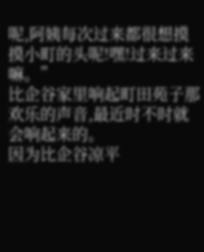呢,阿姨每次过来都很想摸摸小町的头呢!嘿!过来过来嘛。”
比企谷家里响起町田苑子那欢乐的声音,最近时不时就会响起来的。
因为比企谷凉平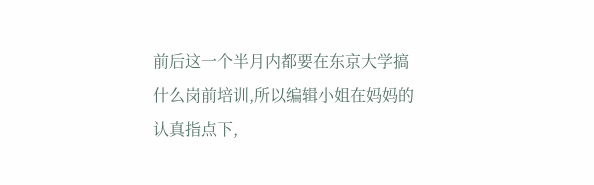前后这一个半月内都要在东京大学搞什么岗前培训,所以编辑小姐在妈妈的认真指点下,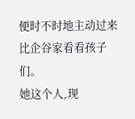便时不时地主动过来比企谷家看看孩子们。
她这个人,现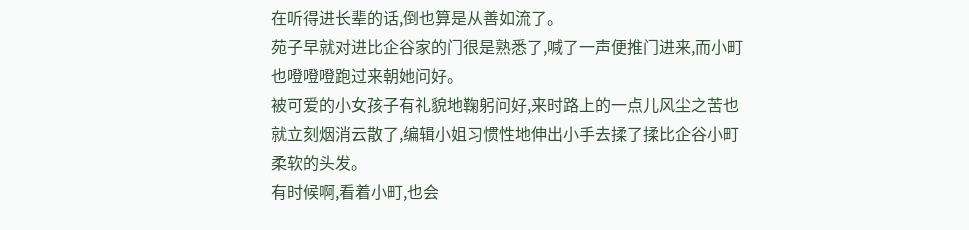在听得进长辈的话,倒也算是从善如流了。
苑子早就对进比企谷家的门很是熟悉了,喊了一声便推门进来,而小町也噔噔噔跑过来朝她问好。
被可爱的小女孩子有礼貌地鞠躬问好,来时路上的一点儿风尘之苦也就立刻烟消云散了,编辑小姐习惯性地伸出小手去揉了揉比企谷小町柔软的头发。
有时候啊,看着小町,也会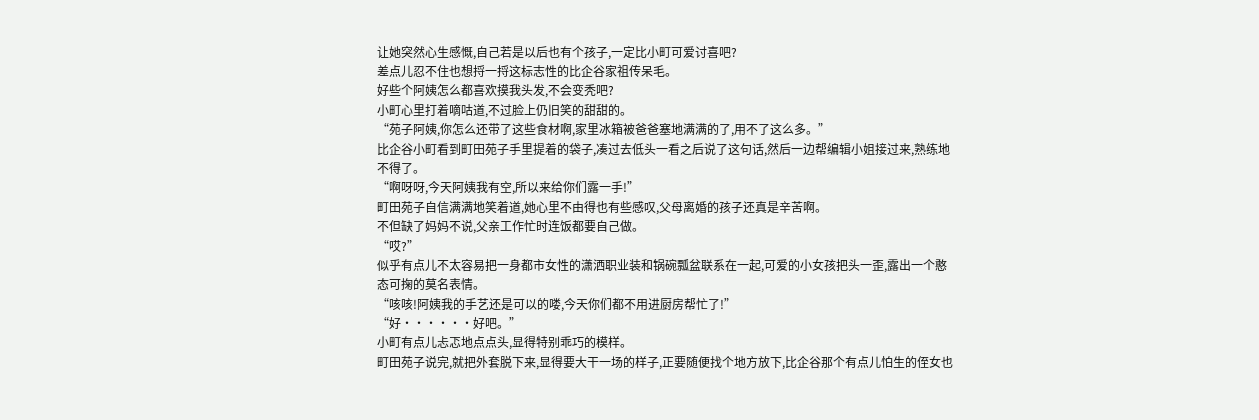让她突然心生感慨,自己若是以后也有个孩子,一定比小町可爱讨喜吧?
差点儿忍不住也想捋一捋这标志性的比企谷家祖传呆毛。
好些个阿姨怎么都喜欢摸我头发,不会变秃吧?
小町心里打着嘀咕道,不过脸上仍旧笑的甜甜的。
“苑子阿姨,你怎么还带了这些食材啊,家里冰箱被爸爸塞地满满的了,用不了这么多。”
比企谷小町看到町田苑子手里提着的袋子,凑过去低头一看之后说了这句话,然后一边帮编辑小姐接过来,熟练地不得了。
“啊呀呀,今天阿姨我有空,所以来给你们露一手!”
町田苑子自信满满地笑着道,她心里不由得也有些感叹,父母离婚的孩子还真是辛苦啊。
不但缺了妈妈不说,父亲工作忙时连饭都要自己做。
“哎?”
似乎有点儿不太容易把一身都市女性的潇洒职业装和锅碗瓢盆联系在一起,可爱的小女孩把头一歪,露出一个憨态可掬的莫名表情。
“咳咳!阿姨我的手艺还是可以的喽,今天你们都不用进厨房帮忙了!”
“好······好吧。”
小町有点儿忐忑地点点头,显得特别乖巧的模样。
町田苑子说完,就把外套脱下来,显得要大干一场的样子,正要随便找个地方放下,比企谷那个有点儿怕生的侄女也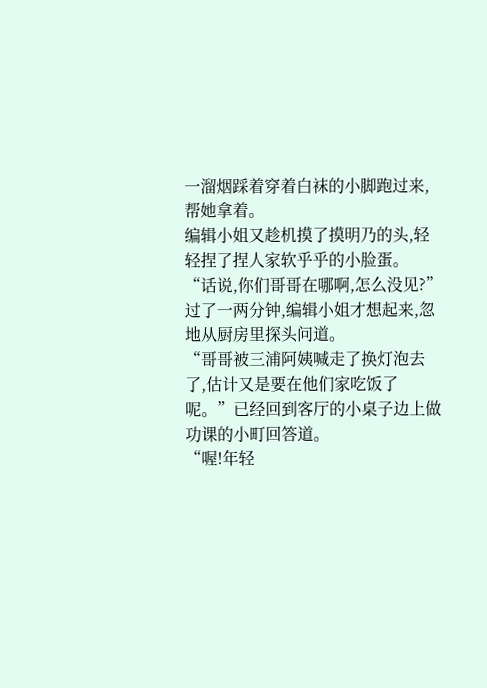一溜烟踩着穿着白袜的小脚跑过来,帮她拿着。
编辑小姐又趁机摸了摸明乃的头,轻轻捏了捏人家软乎乎的小脸蛋。
“话说,你们哥哥在哪啊,怎么没见?”
过了一两分钟,编辑小姐才想起来,忽地从厨房里探头问道。
“哥哥被三浦阿姨喊走了换灯泡去了,估计又是要在他们家吃饭了呢。”已经回到客厅的小桌子边上做功课的小町回答道。
“喔!年轻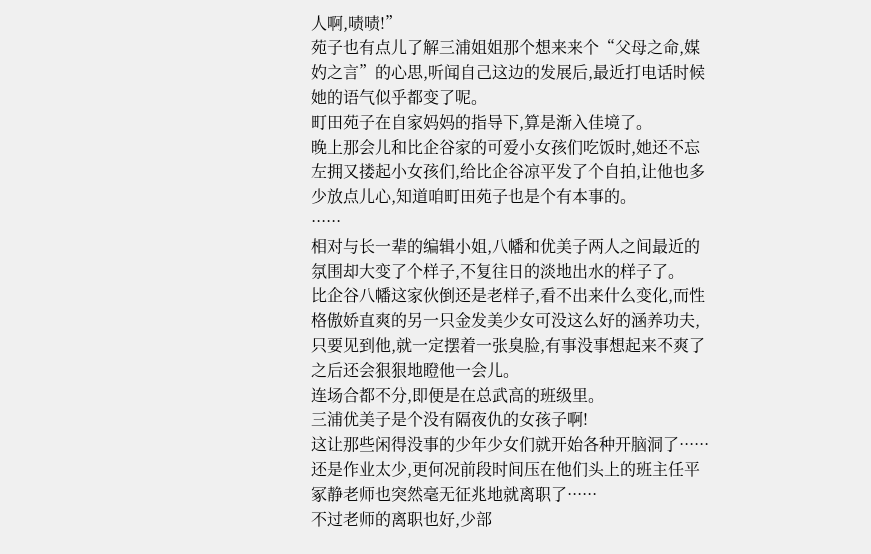人啊,啧啧!”
苑子也有点儿了解三浦姐姐那个想来来个“父母之命,媒妁之言”的心思,听闻自己这边的发展后,最近打电话时候她的语气似乎都变了呢。
町田苑子在自家妈妈的指导下,算是渐入佳境了。
晚上那会儿和比企谷家的可爱小女孩们吃饭时,她还不忘左拥又搂起小女孩们,给比企谷凉平发了个自拍,让他也多少放点儿心,知道咱町田苑子也是个有本事的。
······
相对与长一辈的编辑小姐,八幡和优美子两人之间最近的氛围却大变了个样子,不复往日的淡地出水的样子了。
比企谷八幡这家伙倒还是老样子,看不出来什么变化,而性格傲娇直爽的另一只金发美少女可没这么好的涵养功夫,只要见到他,就一定摆着一张臭脸,有事没事想起来不爽了之后还会狠狠地瞪他一会儿。
连场合都不分,即便是在总武高的班级里。
三浦优美子是个没有隔夜仇的女孩子啊!
这让那些闲得没事的少年少女们就开始各种开脑洞了······还是作业太少,更何况前段时间压在他们头上的班主任平冢静老师也突然毫无征兆地就离职了······
不过老师的离职也好,少部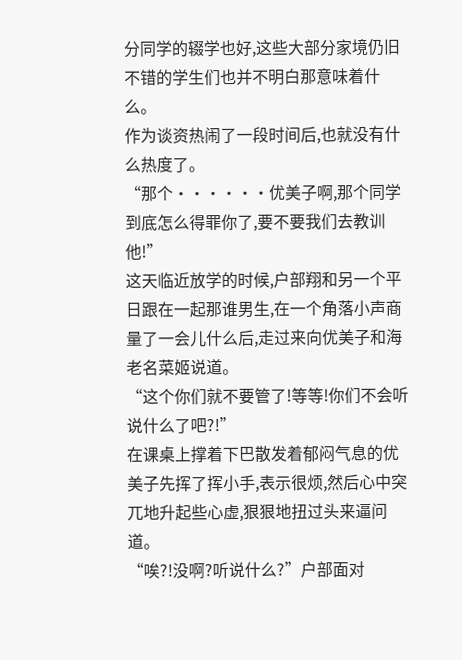分同学的辍学也好,这些大部分家境仍旧不错的学生们也并不明白那意味着什么。
作为谈资热闹了一段时间后,也就没有什么热度了。
“那个······优美子啊,那个同学到底怎么得罪你了,要不要我们去教训他!”
这天临近放学的时候,户部翔和另一个平日跟在一起那谁男生,在一个角落小声商量了一会儿什么后,走过来向优美子和海老名菜姬说道。
“这个你们就不要管了!等等!你们不会听说什么了吧?!”
在课桌上撑着下巴散发着郁闷气息的优美子先挥了挥小手,表示很烦,然后心中突兀地升起些心虚,狠狠地扭过头来逼问道。
“唉?!没啊?听说什么?”户部面对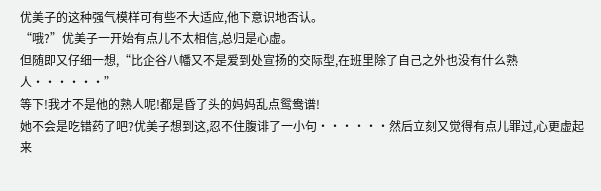优美子的这种强气模样可有些不大适应,他下意识地否认。
“哦?”优美子一开始有点儿不太相信,总归是心虚。
但随即又仔细一想,“比企谷八幡又不是爱到处宣扬的交际型,在班里除了自己之外也没有什么熟人······”
等下!我才不是他的熟人呢!都是昏了头的妈妈乱点鸳鸯谱!
她不会是吃错药了吧?优美子想到这,忍不住腹诽了一小句······然后立刻又觉得有点儿罪过,心更虚起来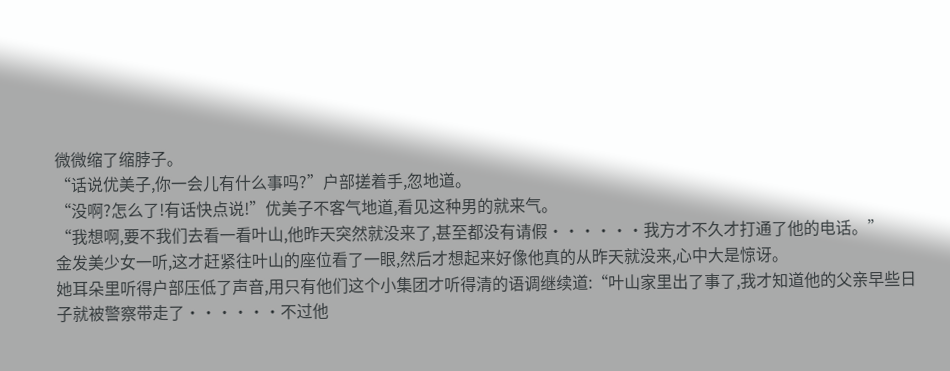微微缩了缩脖子。
“话说优美子,你一会儿有什么事吗?”户部搓着手,忽地道。
“没啊?怎么了!有话快点说!”优美子不客气地道,看见这种男的就来气。
“我想啊,要不我们去看一看叶山,他昨天突然就没来了,甚至都没有请假······我方才不久才打通了他的电话。”
金发美少女一听,这才赶紧往叶山的座位看了一眼,然后才想起来好像他真的从昨天就没来,心中大是惊讶。
她耳朵里听得户部压低了声音,用只有他们这个小集团才听得清的语调继续道:“叶山家里出了事了,我才知道他的父亲早些日子就被警察带走了······不过他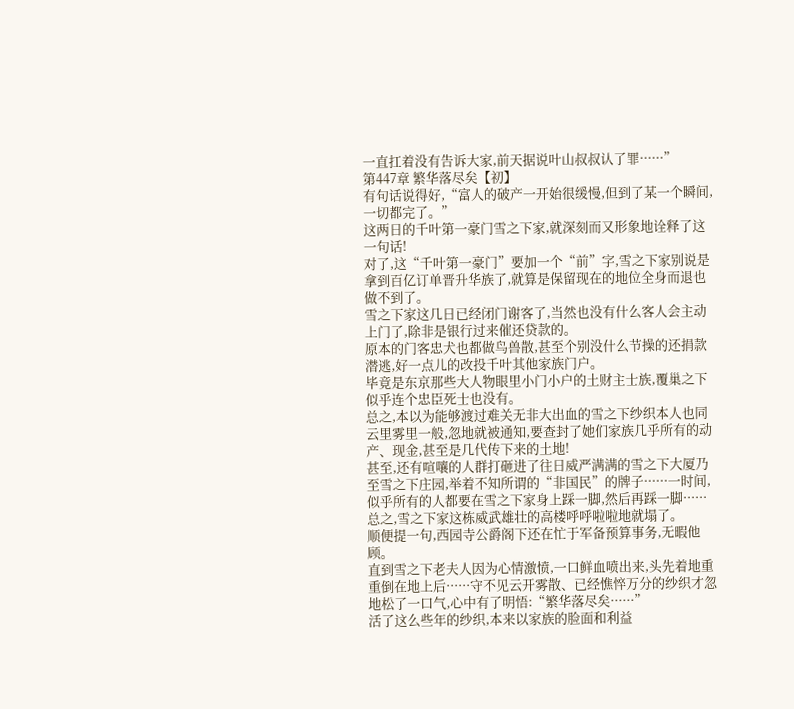一直扛着没有告诉大家,前天据说叶山叔叔认了罪······”
第447章 繁华落尽矣【初】
有句话说得好,“富人的破产一开始很缓慢,但到了某一个瞬间,一切都完了。”
这两日的千叶第一豪门雪之下家,就深刻而又形象地诠释了这一句话!
对了,这“千叶第一豪门”要加一个“前”字,雪之下家别说是拿到百亿订单晋升华族了,就算是保留现在的地位全身而退也做不到了。
雪之下家这几日已经闭门谢客了,当然也没有什么客人会主动上门了,除非是银行过来催还贷款的。
原本的门客忠犬也都做鸟兽散,甚至个别没什么节操的还捐款潜逃,好一点儿的改投千叶其他家族门户。
毕竟是东京那些大人物眼里小门小户的土财主士族,覆巢之下似乎连个忠臣死士也没有。
总之,本以为能够渡过难关无非大出血的雪之下纱织本人也同云里雾里一般,忽地就被通知,要查封了她们家族几乎所有的动产、现金,甚至是几代传下来的土地!
甚至,还有喧嚷的人群打砸进了往日威严满满的雪之下大厦乃至雪之下庄园,举着不知所谓的“非国民”的牌子······一时间,似乎所有的人都要在雪之下家身上踩一脚,然后再踩一脚······
总之,雪之下家这栋威武雄壮的高楼呼呼啦啦地就塌了。
顺便提一句,西园寺公爵阁下还在忙于军备预算事务,无暇他顾。
直到雪之下老夫人因为心情激愤,一口鲜血喷出来,头先着地重重倒在地上后······守不见云开雾散、已经憔悴万分的纱织才忽地松了一口气,心中有了明悟:“繁华落尽矣······”
活了这么些年的纱织,本来以家族的脸面和利益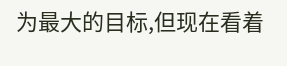为最大的目标,但现在看着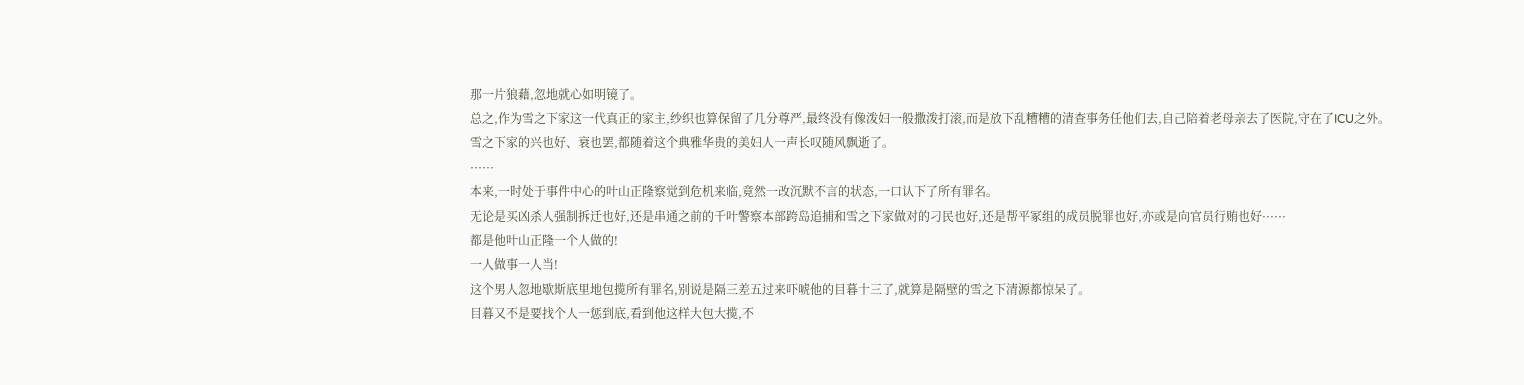那一片狼藉,忽地就心如明镜了。
总之,作为雪之下家这一代真正的家主,纱织也算保留了几分尊严,最终没有像泼妇一般撒泼打滚,而是放下乱糟糟的清查事务任他们去,自己陪着老母亲去了医院,守在了ICU之外。
雪之下家的兴也好、衰也罢,都随着这个典雅华贵的美妇人一声长叹随风飘逝了。
······
本来,一时处于事件中心的叶山正隆察觉到危机来临,竟然一改沉默不言的状态,一口认下了所有罪名。
无论是买凶杀人强制拆迁也好,还是串通之前的千叶警察本部跨岛追捕和雪之下家做对的刁民也好,还是帮平冢组的成员脱罪也好,亦或是向官员行贿也好······
都是他叶山正隆一个人做的!
一人做事一人当!
这个男人忽地歇斯底里地包揽所有罪名,别说是隔三差五过来吓唬他的目暮十三了,就算是隔壁的雪之下清源都惊呆了。
目暮又不是要找个人一惩到底,看到他这样大包大揽,不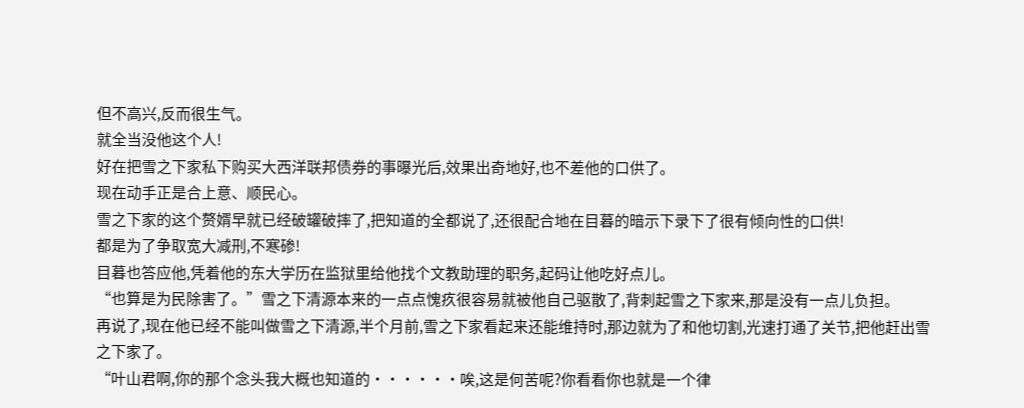但不高兴,反而很生气。
就全当没他这个人!
好在把雪之下家私下购买大西洋联邦债券的事曝光后,效果出奇地好,也不差他的口供了。
现在动手正是合上意、顺民心。
雪之下家的这个赘婿早就已经破罐破摔了,把知道的全都说了,还很配合地在目暮的暗示下录下了很有倾向性的口供!
都是为了争取宽大减刑,不寒碜!
目暮也答应他,凭着他的东大学历在监狱里给他找个文教助理的职务,起码让他吃好点儿。
“也算是为民除害了。”雪之下清源本来的一点点愧疚很容易就被他自己驱散了,背刺起雪之下家来,那是没有一点儿负担。
再说了,现在他已经不能叫做雪之下清源,半个月前,雪之下家看起来还能维持时,那边就为了和他切割,光速打通了关节,把他赶出雪之下家了。
“叶山君啊,你的那个念头我大概也知道的······唉,这是何苦呢?你看看你也就是一个律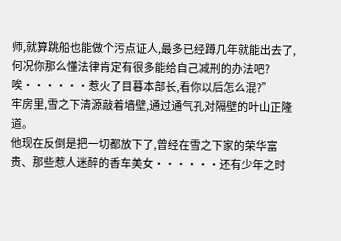师,就算跳船也能做个污点证人,最多已经蹲几年就能出去了,何况你那么懂法律肯定有很多能给自己减刑的办法吧?唉······惹火了目暮本部长,看你以后怎么混?”
牢房里,雪之下清源敲着墙壁,通过通气孔对隔壁的叶山正隆道。
他现在反倒是把一切都放下了,曾经在雪之下家的荣华富贵、那些惹人迷醉的香车美女······还有少年之时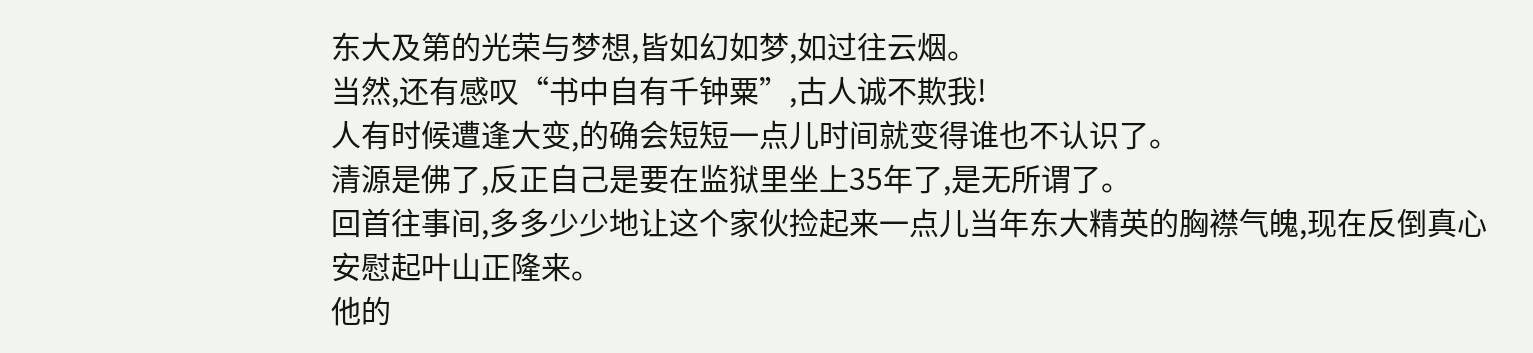东大及第的光荣与梦想,皆如幻如梦,如过往云烟。
当然,还有感叹“书中自有千钟粟”,古人诚不欺我!
人有时候遭逢大变,的确会短短一点儿时间就变得谁也不认识了。
清源是佛了,反正自己是要在监狱里坐上35年了,是无所谓了。
回首往事间,多多少少地让这个家伙捡起来一点儿当年东大精英的胸襟气魄,现在反倒真心安慰起叶山正隆来。
他的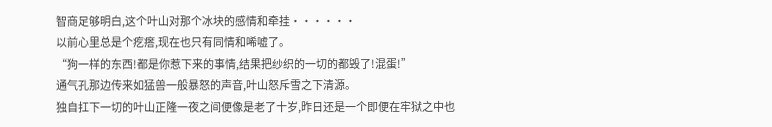智商足够明白,这个叶山对那个冰块的感情和牵挂······
以前心里总是个疙瘩,现在也只有同情和唏嘘了。
“狗一样的东西!都是你惹下来的事情,结果把纱织的一切的都毁了!混蛋!”
通气孔那边传来如猛兽一般暴怒的声音,叶山怒斥雪之下清源。
独自扛下一切的叶山正隆一夜之间便像是老了十岁,昨日还是一个即便在牢狱之中也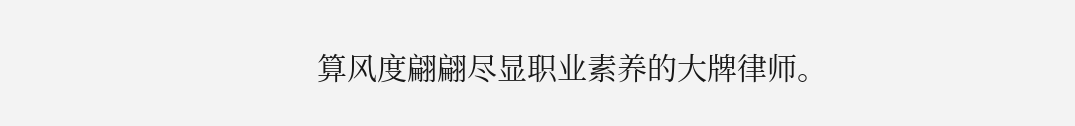算风度翩翩尽显职业素养的大牌律师。